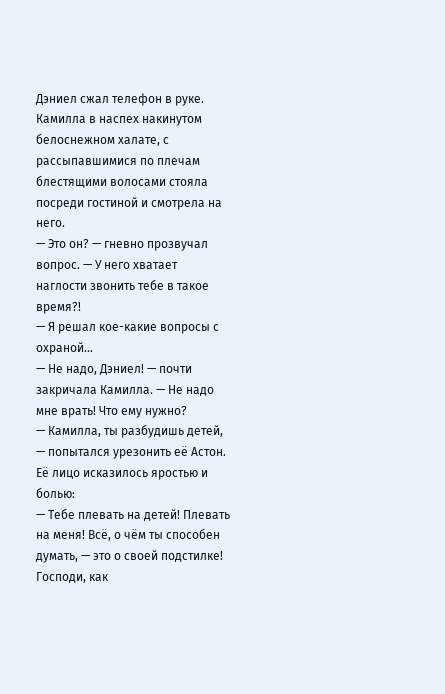Дэниел сжал телефон в руке. Камилла в наспех накинутом белоснежном халате, с рассыпавшимися по плечам блестящими волосами стояла посреди гостиной и смотрела на него.
— Это он? — гневно прозвучал вопрос. — У него хватает наглости звонить тебе в такое время?!
— Я решал кое-какие вопросы с охраной…
— Не надо, Дэниел! — почти закричала Камилла. — Не надо мне врать! Что ему нужно?
— Камилла, ты разбудишь детей, — попытался урезонить её Астон.
Её лицо исказилось яростью и болью:
— Тебе плевать на детей! Плевать на меня! Всё, о чём ты способен думать, — это о своей подстилке! Господи, как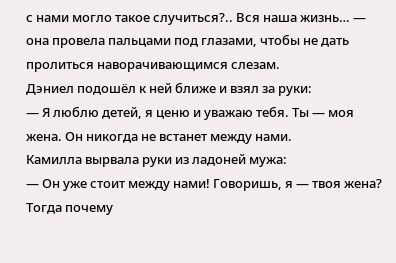с нами могло такое случиться?.. Вся наша жизнь… — она провела пальцами под глазами, чтобы не дать пролиться наворачивающимся слезам.
Дэниел подошёл к ней ближе и взял за руки:
— Я люблю детей, я ценю и уважаю тебя. Ты — моя жена. Он никогда не встанет между нами.
Камилла вырвала руки из ладоней мужа:
— Он уже стоит между нами! Говоришь, я — твоя жена? Тогда почему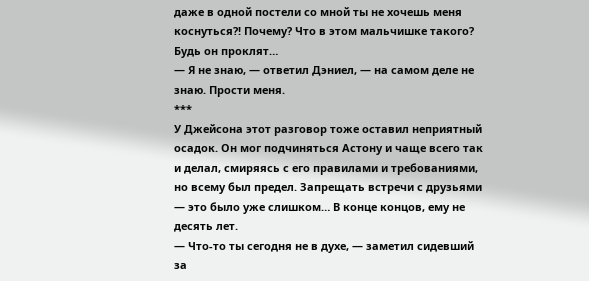даже в одной постели со мной ты не хочешь меня коснуться?! Почему? Что в этом мальчишке такого? Будь он проклят…
— Я не знаю, — ответил Дэниел, — на самом деле не знаю. Прости меня.
***
У Джейсона этот разговор тоже оставил неприятный осадок. Он мог подчиняться Астону и чаще всего так и делал, смиряясь с его правилами и требованиями, но всему был предел. Запрещать встречи с друзьями — это было уже слишком… В конце концов, ему не десять лет.
— Что-то ты сегодня не в духе, — заметил сидевший за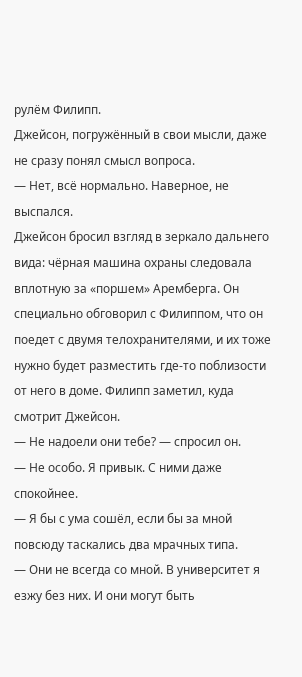рулём Филипп.
Джейсон, погружённый в свои мысли, даже не сразу понял смысл вопроса.
— Нет, всё нормально. Наверное, не выспался.
Джейсон бросил взгляд в зеркало дальнего вида: чёрная машина охраны следовала вплотную за «поршем» Аремберга. Он специально обговорил с Филиппом, что он поедет с двумя телохранителями, и их тоже нужно будет разместить где-то поблизости от него в доме. Филипп заметил, куда смотрит Джейсон.
— Не надоели они тебе? — спросил он.
— Не особо. Я привык. С ними даже спокойнее.
— Я бы с ума сошёл, если бы за мной повсюду таскались два мрачных типа.
— Они не всегда со мной. В университет я езжу без них. И они могут быть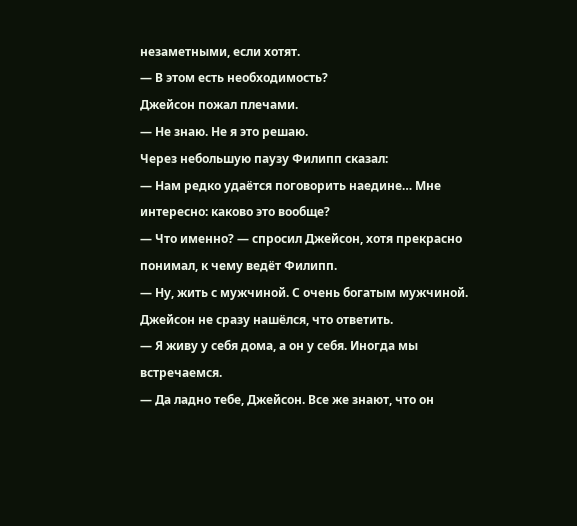незаметными, если хотят.
— В этом есть необходимость?
Джейсон пожал плечами.
— Не знаю. Не я это решаю.
Через небольшую паузу Филипп сказал:
— Нам редко удаётся поговорить наедине… Мне интересно: каково это вообще?
— Что именно? — спросил Джейсон, хотя прекрасно понимал, к чему ведёт Филипп.
— Ну, жить с мужчиной. С очень богатым мужчиной.
Джейсон не сразу нашёлся, что ответить.
— Я живу у себя дома, а он у себя. Иногда мы встречаемся.
— Да ладно тебе, Джейсон. Все же знают, что он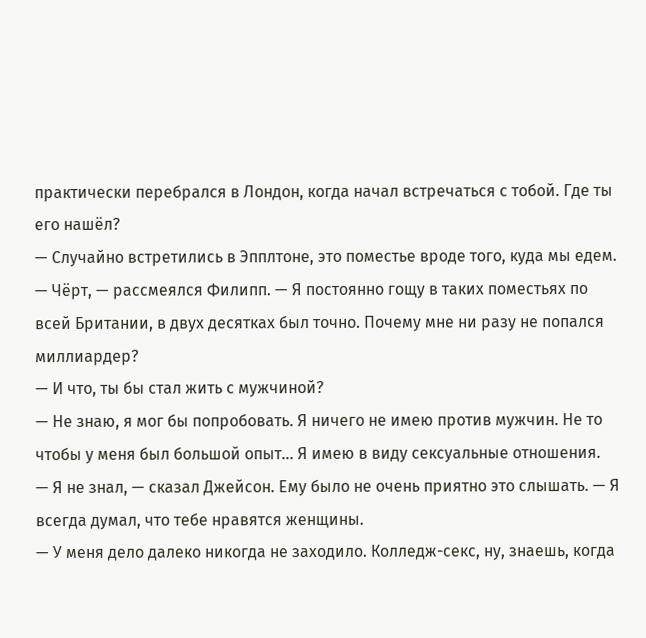практически перебрался в Лондон, когда начал встречаться с тобой. Где ты его нашёл?
— Случайно встретились в Эпплтоне, это поместье вроде того, куда мы едем.
— Чёрт, — рассмеялся Филипп. — Я постоянно гощу в таких поместьях по всей Британии, в двух десятках был точно. Почему мне ни разу не попался миллиардер?
— И что, ты бы стал жить с мужчиной?
— Не знаю, я мог бы попробовать. Я ничего не имею против мужчин. Не то чтобы у меня был большой опыт… Я имею в виду сексуальные отношения.
— Я не знал, — сказал Джейсон. Ему было не очень приятно это слышать. — Я всегда думал, что тебе нравятся женщины.
— У меня дело далеко никогда не заходило. Колледж-секс, ну, знаешь, когда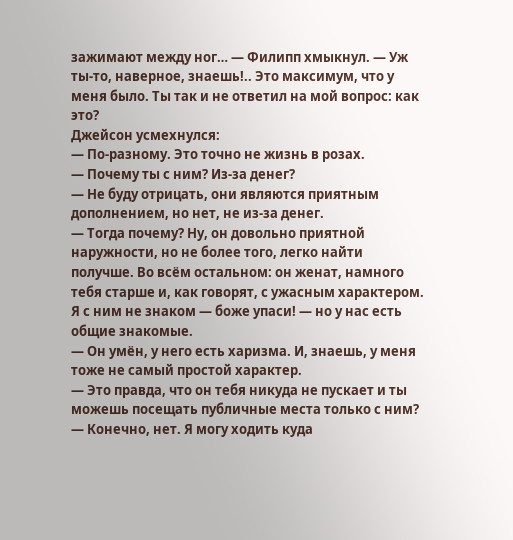зажимают между ног… — Филипп хмыкнул. — Уж ты-то, наверное, знаешь!.. Это максимум, что у меня было. Ты так и не ответил на мой вопрос: как это?
Джейсон усмехнулся:
— По-разному. Это точно не жизнь в розах.
— Почему ты с ним? Из-за денег?
— Не буду отрицать, они являются приятным дополнением, но нет, не из-за денег.
— Тогда почему? Ну, он довольно приятной наружности, но не более того, легко найти получше. Во всём остальном: он женат, намного тебя старше и, как говорят, c ужасным характером. Я с ним не знаком — боже упаси! — но у нас есть общие знакомые.
— Он умён, у него есть харизма. И, знаешь, у меня тоже не самый простой характер.
— Это правда, что он тебя никуда не пускает и ты можешь посещать публичные места только с ним?
— Конечно, нет. Я могу ходить куда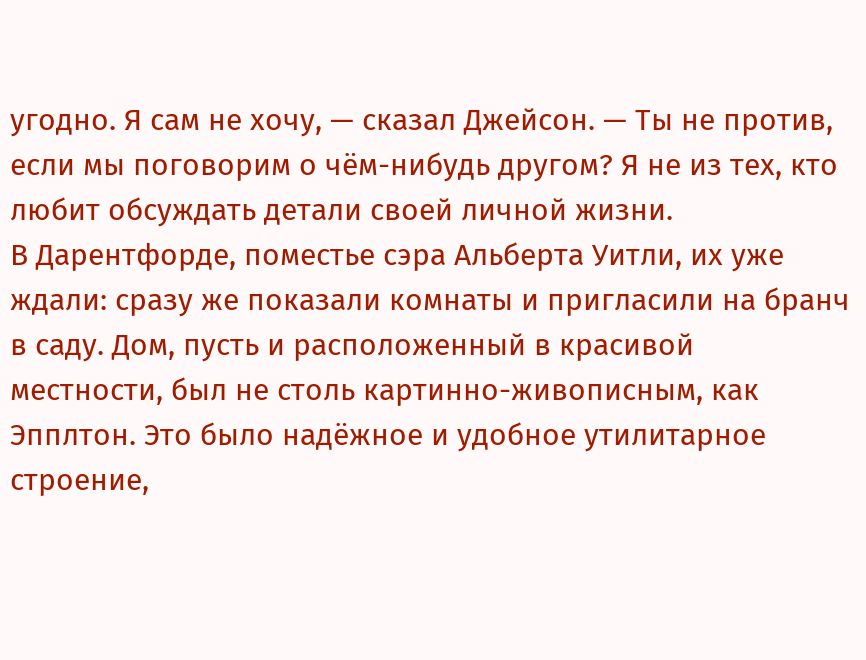угодно. Я сам не хочу, — сказал Джейсон. — Ты не против, если мы поговорим о чём-нибудь другом? Я не из тех, кто любит обсуждать детали своей личной жизни.
В Дарентфорде, поместье сэра Альберта Уитли, их уже ждали: сразу же показали комнаты и пригласили на бранч в саду. Дом, пусть и расположенный в красивой местности, был не столь картинно-живописным, как Эпплтон. Это было надёжное и удобное утилитарное строение,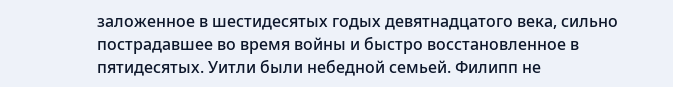заложенное в шестидесятых годых девятнадцатого века, сильно пострадавшее во время войны и быстро восстановленное в пятидесятых. Уитли были небедной семьей. Филипп не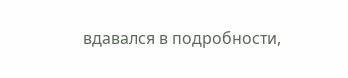вдавался в подробности,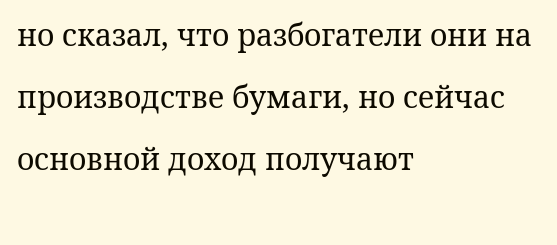но сказал, что разбогатели они на производстве бумаги, но сейчас основной доход получают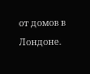от домов в Лондоне.